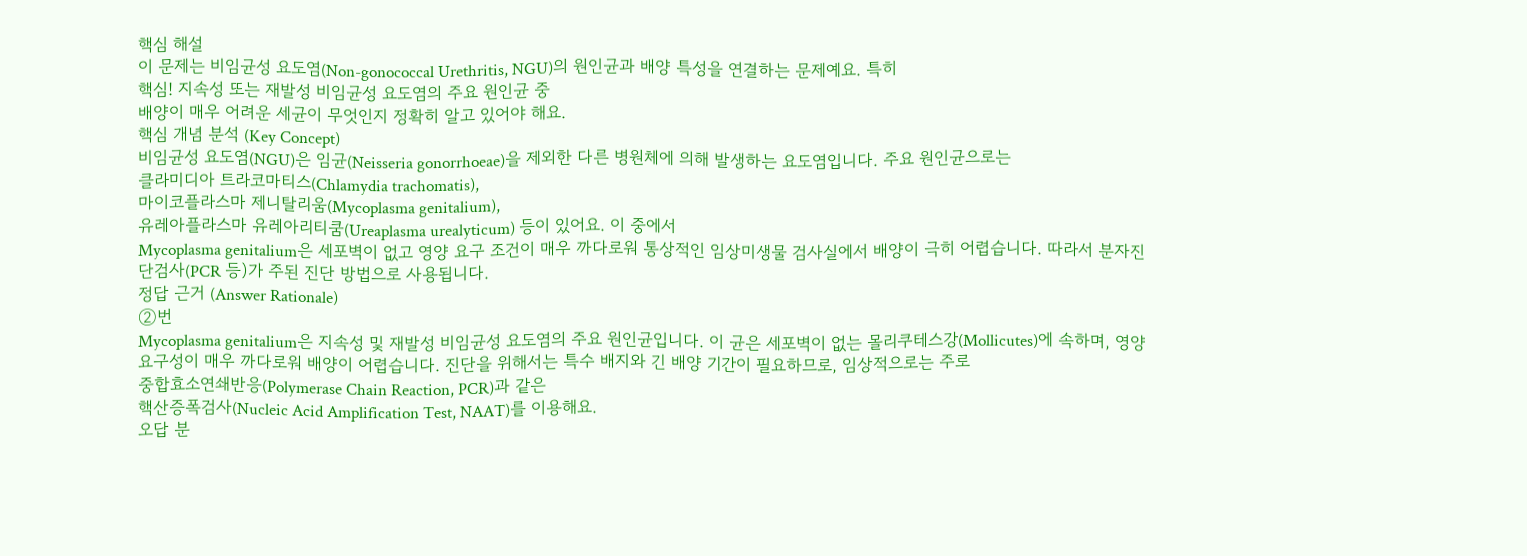핵심 해설
이 문제는 비임균성 요도염(Non-gonococcal Urethritis, NGU)의 원인균과 배양 특성을 연결하는 문제예요. 특히
핵심! 지속성 또는 재발성 비임균성 요도염의 주요 원인균 중
배양이 매우 어려운 세균이 무엇인지 정확히 알고 있어야 해요.
핵심 개념 분석 (Key Concept)
비임균성 요도염(NGU)은 임균(Neisseria gonorrhoeae)을 제외한 다른 병원체에 의해 발생하는 요도염입니다. 주요 원인균으로는
클라미디아 트라코마티스(Chlamydia trachomatis),
마이코플라스마 제니탈리움(Mycoplasma genitalium),
유레아플라스마 유레아리티쿰(Ureaplasma urealyticum) 등이 있어요. 이 중에서
Mycoplasma genitalium은 세포벽이 없고 영양 요구 조건이 매우 까다로워 통상적인 임상미생물 검사실에서 배양이 극히 어렵습니다. 따라서 분자진단검사(PCR 등)가 주된 진단 방법으로 사용됩니다.
정답 근거 (Answer Rationale)
②번
Mycoplasma genitalium은 지속성 및 재발성 비임균성 요도염의 주요 원인균입니다. 이 균은 세포벽이 없는 몰리쿠테스강(Mollicutes)에 속하며, 영양 요구성이 매우 까다로워 배양이 어렵습니다. 진단을 위해서는 특수 배지와 긴 배양 기간이 필요하므로, 임상적으로는 주로
중합효소연쇄반응(Polymerase Chain Reaction, PCR)과 같은
핵산증폭검사(Nucleic Acid Amplification Test, NAAT)를 이용해요.
오답 분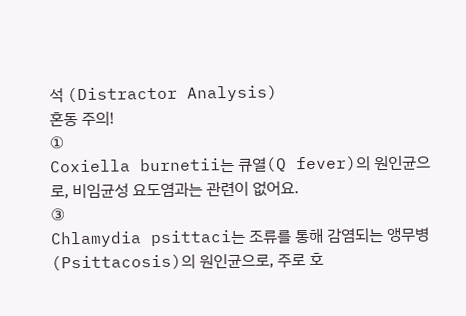석 (Distractor Analysis)
혼동 주의!
①
Coxiella burnetii는 큐열(Q fever)의 원인균으로, 비임균성 요도염과는 관련이 없어요.
③
Chlamydia psittaci는 조류를 통해 감염되는 앵무병(Psittacosis)의 원인균으로, 주로 호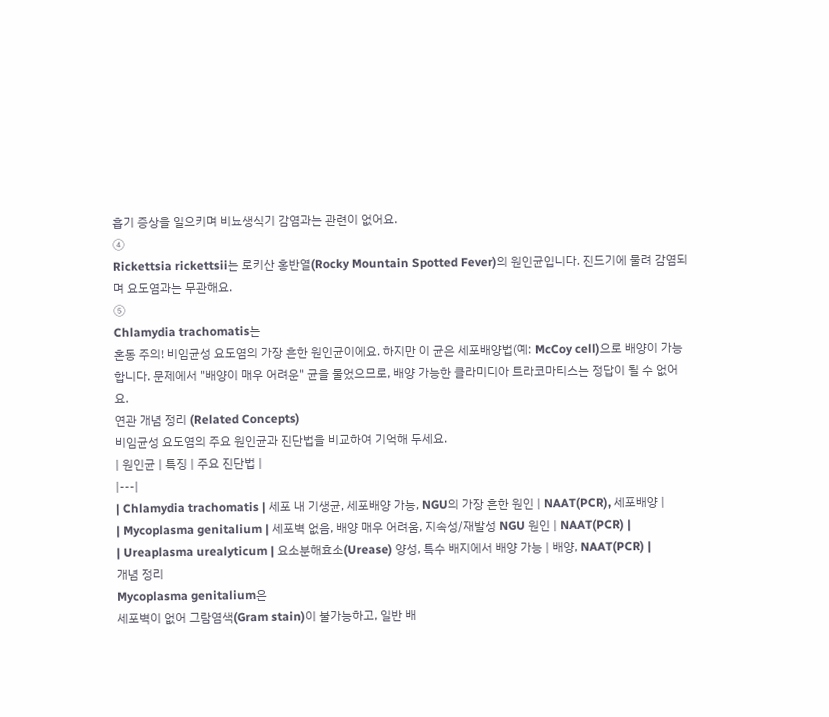흡기 증상을 일으키며 비뇨생식기 감염과는 관련이 없어요.
④
Rickettsia rickettsii는 로키산 홍반열(Rocky Mountain Spotted Fever)의 원인균입니다. 진드기에 물려 감염되며 요도염과는 무관해요.
⑤
Chlamydia trachomatis는
혼동 주의! 비임균성 요도염의 가장 흔한 원인균이에요. 하지만 이 균은 세포배양법(예: McCoy cell)으로 배양이 가능합니다. 문제에서 "배양이 매우 어려운" 균을 물었으므로, 배양 가능한 클라미디아 트라코마티스는 정답이 될 수 없어요.
연관 개념 정리 (Related Concepts)
비임균성 요도염의 주요 원인균과 진단법을 비교하여 기억해 두세요.
| 원인균 | 특징 | 주요 진단법 |
|---|
| Chlamydia trachomatis | 세포 내 기생균, 세포배양 가능, NGU의 가장 흔한 원인 | NAAT(PCR), 세포배양 |
| Mycoplasma genitalium | 세포벽 없음, 배양 매우 어려움, 지속성/재발성 NGU 원인 | NAAT(PCR) |
| Ureaplasma urealyticum | 요소분해효소(Urease) 양성, 특수 배지에서 배양 가능 | 배양, NAAT(PCR) |
개념 정리
Mycoplasma genitalium은
세포벽이 없어 그람염색(Gram stain)이 불가능하고, 일반 배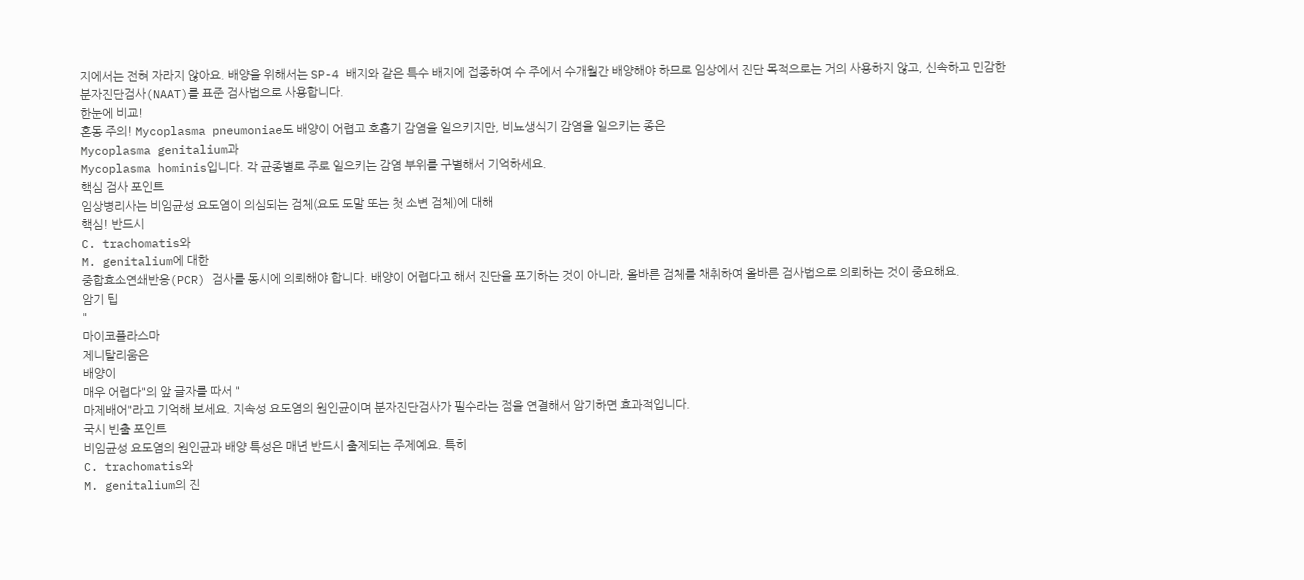지에서는 전혀 자라지 않아요. 배양을 위해서는 SP-4 배지와 같은 특수 배지에 접종하여 수 주에서 수개월간 배양해야 하므로 임상에서 진단 목적으로는 거의 사용하지 않고, 신속하고 민감한
분자진단검사(NAAT)를 표준 검사법으로 사용합니다.
한눈에 비교!
혼동 주의! Mycoplasma pneumoniae도 배양이 어렵고 호흡기 감염을 일으키지만, 비뇨생식기 감염을 일으키는 종은
Mycoplasma genitalium과
Mycoplasma hominis입니다. 각 균종별로 주로 일으키는 감염 부위를 구별해서 기억하세요.
핵심 검사 포인트
임상병리사는 비임균성 요도염이 의심되는 검체(요도 도말 또는 첫 소변 검체)에 대해
핵심! 반드시
C. trachomatis와
M. genitalium에 대한
중합효소연쇄반응(PCR) 검사를 동시에 의뢰해야 합니다. 배양이 어렵다고 해서 진단을 포기하는 것이 아니라, 올바른 검체를 채취하여 올바른 검사법으로 의뢰하는 것이 중요해요.
암기 팁
"
마이코플라스마
제니탈리움은
배양이
매우 어렵다"의 앞 글자를 따서 "
마제배어"라고 기억해 보세요. 지속성 요도염의 원인균이며 분자진단검사가 필수라는 점을 연결해서 암기하면 효과적입니다.
국시 빈출 포인트
비임균성 요도염의 원인균과 배양 특성은 매년 반드시 출제되는 주제예요. 특히
C. trachomatis와
M. genitalium의 진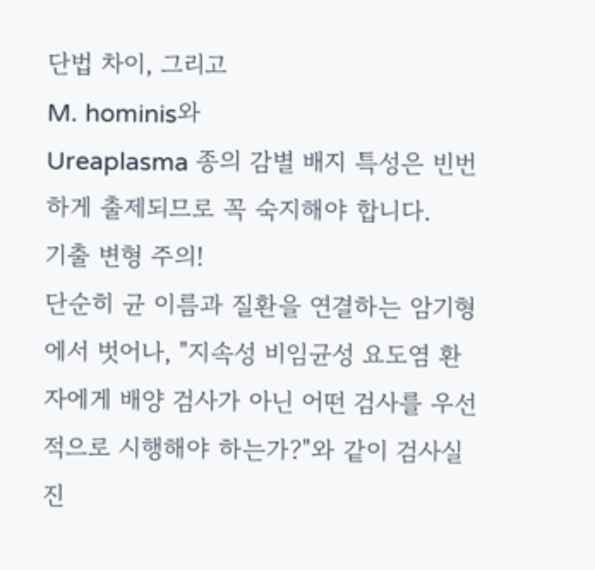단법 차이, 그리고
M. hominis와
Ureaplasma 종의 감별 배지 특성은 빈번하게 출제되므로 꼭 숙지해야 합니다.
기출 변형 주의!
단순히 균 이름과 질환을 연결하는 암기형에서 벗어나, "지속성 비임균성 요도염 환자에게 배양 검사가 아닌 어떤 검사를 우선적으로 시행해야 하는가?"와 같이 검사실 진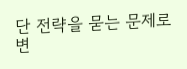단 전략을 묻는 문제로 변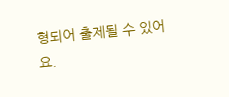형되어 출제될 수 있어요.